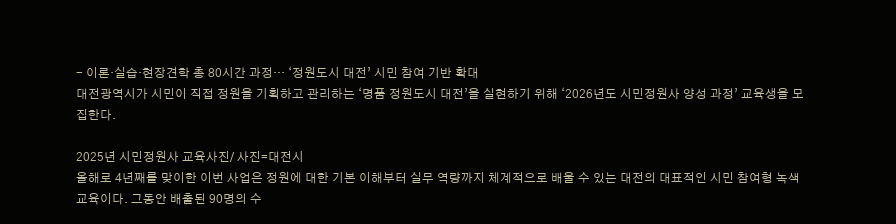- 이론·실습·현장견학 총 80시간 과정… ‘정원도시 대전’ 시민 참여 기반 확대
대전광역시가 시민이 직접 정원을 기획하고 관리하는 ‘명품 정원도시 대전’을 실현하기 위해 ‘2026년도 시민정원사 양성 과정’ 교육생을 모집한다.

2025년 시민정원사 교육사진/ 사진=대전시
올해로 4년째를 맞이한 이번 사업은 정원에 대한 기본 이해부터 실무 역량까지 체계적으로 배울 수 있는 대전의 대표적인 시민 참여형 녹색 교육이다. 그동안 배출된 90명의 수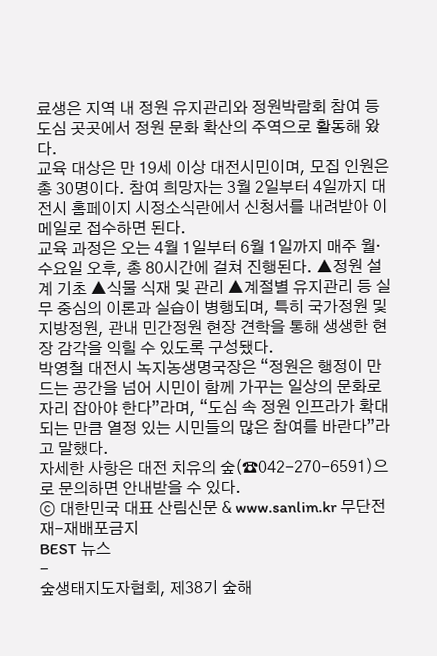료생은 지역 내 정원 유지관리와 정원박람회 참여 등 도심 곳곳에서 정원 문화 확산의 주역으로 활동해 왔다.
교육 대상은 만 19세 이상 대전시민이며, 모집 인원은 총 30명이다. 참여 희망자는 3월 2일부터 4일까지 대전시 홈페이지 시정소식란에서 신청서를 내려받아 이메일로 접수하면 된다.
교육 과정은 오는 4월 1일부터 6월 1일까지 매주 월·수요일 오후, 총 80시간에 걸쳐 진행된다. ▲정원 설계 기초 ▲식물 식재 및 관리 ▲계절별 유지관리 등 실무 중심의 이론과 실습이 병행되며, 특히 국가정원 및 지방정원, 관내 민간정원 현장 견학을 통해 생생한 현장 감각을 익힐 수 있도록 구성됐다.
박영철 대전시 녹지농생명국장은 “정원은 행정이 만드는 공간을 넘어 시민이 함께 가꾸는 일상의 문화로 자리 잡아야 한다”라며, “도심 속 정원 인프라가 확대되는 만큼 열정 있는 시민들의 많은 참여를 바란다”라고 말했다.
자세한 사항은 대전 치유의 숲(☎042-270-6591)으로 문의하면 안내받을 수 있다.
ⓒ 대한민국 대표 산림신문 & www.sanlim.kr 무단전재-재배포금지
BEST 뉴스
-
숲생태지도자협회, 제38기 숲해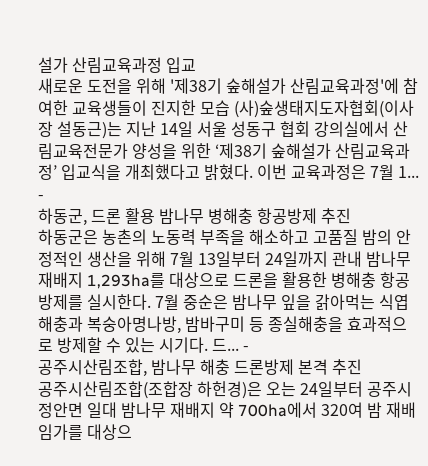설가 산림교육과정 입교
새로운 도전을 위해 '제38기 숲해설가 산림교육과정'에 참여한 교육생들이 진지한 모습 (사)숲생태지도자협회(이사장 설동근)는 지난 14일 서울 성동구 협회 강의실에서 산림교육전문가 양성을 위한 ‘제38기 숲해설가 산림교육과정’ 입교식을 개최했다고 밝혔다. 이번 교육과정은 7월 1... -
하동군, 드론 활용 밤나무 병해충 항공방제 추진
하동군은 농촌의 노동력 부족을 해소하고 고품질 밤의 안정적인 생산을 위해 7월 13일부터 24일까지 관내 밤나무 재배지 1,293ha를 대상으로 드론을 활용한 병해충 항공방제를 실시한다. 7월 중순은 밤나무 잎을 갉아먹는 식엽해충과 복숭아명나방, 밤바구미 등 종실해충을 효과적으로 방제할 수 있는 시기다. 드... -
공주시산림조합, 밤나무 해충 드론방제 본격 추진
공주시산림조합(조합장 하헌경)은 오는 24일부터 공주시 정안면 일대 밤나무 재배지 약 700ha에서 320여 밤 재배 임가를 대상으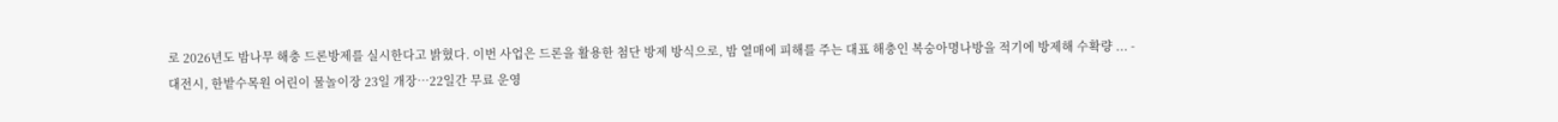로 2026년도 밤나무 해충 드론방제를 실시한다고 밝혔다. 이번 사업은 드론을 활용한 첨단 방제 방식으로, 밤 열매에 피해를 주는 대표 해충인 복숭아명나방을 적기에 방제해 수확량 ... -
대전시, 한밭수목원 어린이 물놀이장 23일 개장…22일간 무료 운영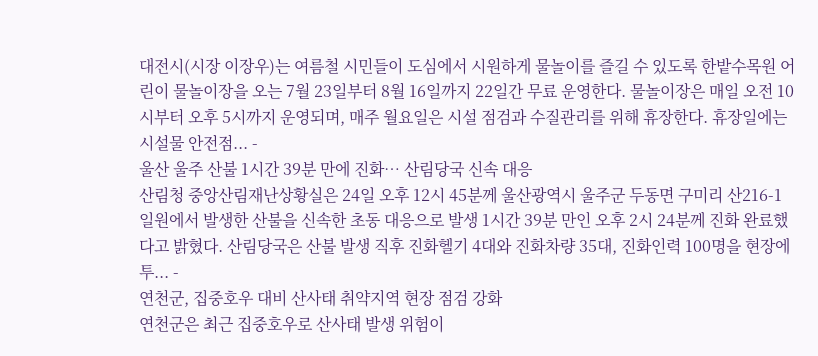대전시(시장 이장우)는 여름철 시민들이 도심에서 시원하게 물놀이를 즐길 수 있도록 한밭수목원 어린이 물놀이장을 오는 7월 23일부터 8월 16일까지 22일간 무료 운영한다. 물놀이장은 매일 오전 10시부터 오후 5시까지 운영되며, 매주 월요일은 시설 점검과 수질관리를 위해 휴장한다. 휴장일에는 시설물 안전점... -
울산 울주 산불 1시간 39분 만에 진화… 산림당국 신속 대응
산림청 중앙산림재난상황실은 24일 오후 12시 45분께 울산광역시 울주군 두동면 구미리 산216-1 일원에서 발생한 산불을 신속한 초동 대응으로 발생 1시간 39분 만인 오후 2시 24분께 진화 완료했다고 밝혔다. 산림당국은 산불 발생 직후 진화헬기 4대와 진화차량 35대, 진화인력 100명을 현장에 투... -
연천군, 집중호우 대비 산사태 취약지역 현장 점검 강화
연천군은 최근 집중호우로 산사태 발생 위험이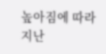높아짐에 따라 지난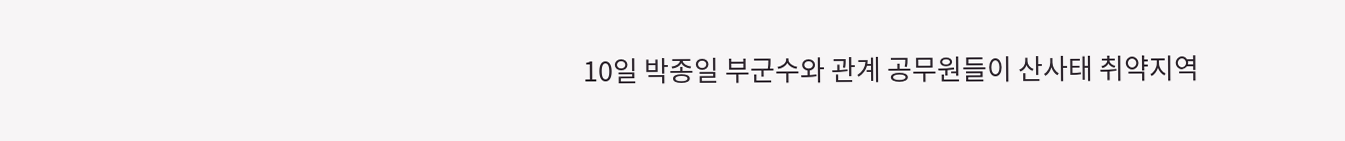10일 박종일 부군수와 관계 공무원들이 산사태 취약지역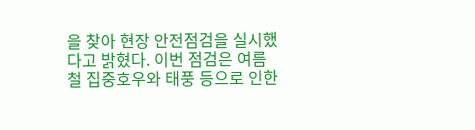을 찾아 현장 안전점검을 실시했다고 밝혔다. 이번 점검은 여름철 집중호우와 태풍 등으로 인한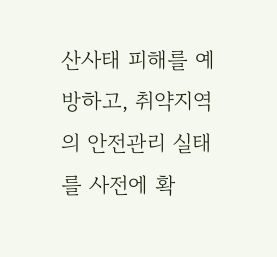산사태 피해를 예방하고, 취약지역의 안전관리 실태를 사전에 확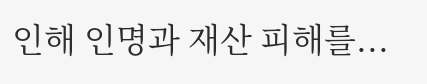인해 인명과 재산 피해를...